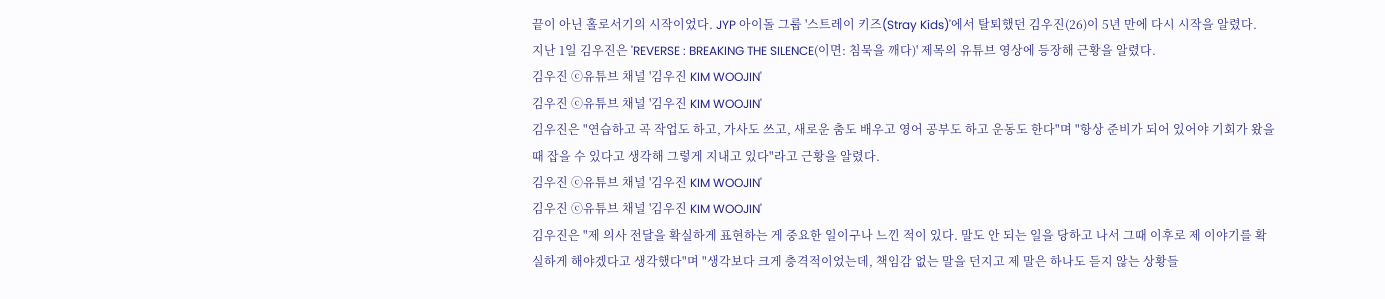끝이 아닌 홀로서기의 시작이었다. JYP 아이돌 그룹 '스트레이 키즈(Stray Kids)'에서 탈퇴했던 김우진(26)이 5년 만에 다시 시작을 알렸다.
지난 1일 김우진은 'REVERSE : BREAKING THE SILENCE(이면: 침묵을 깨다)' 제목의 유튜브 영상에 등장해 근황을 알렸다.
김우진 ⓒ유튜브 채널 '김우진 KIM WOOJIN'
김우진 ⓒ유튜브 채널 '김우진 KIM WOOJIN'
김우진은 "연습하고 곡 작업도 하고, 가사도 쓰고, 새로운 춤도 배우고 영어 공부도 하고 운동도 한다"며 "항상 준비가 되어 있어야 기회가 왔을 때 잡을 수 있다고 생각해 그렇게 지내고 있다"라고 근황을 알렸다.
김우진 ⓒ유튜브 채널 '김우진 KIM WOOJIN'
김우진 ⓒ유튜브 채널 '김우진 KIM WOOJIN'
김우진은 "제 의사 전달을 확실하게 표현하는 게 중요한 일이구나 느낀 적이 있다. 말도 안 되는 일을 당하고 나서 그때 이후로 제 이야기를 확실하게 해야겠다고 생각했다"며 "생각보다 크게 충격적이었는데, 책임감 없는 말을 던지고 제 말은 하나도 듣지 않는 상황들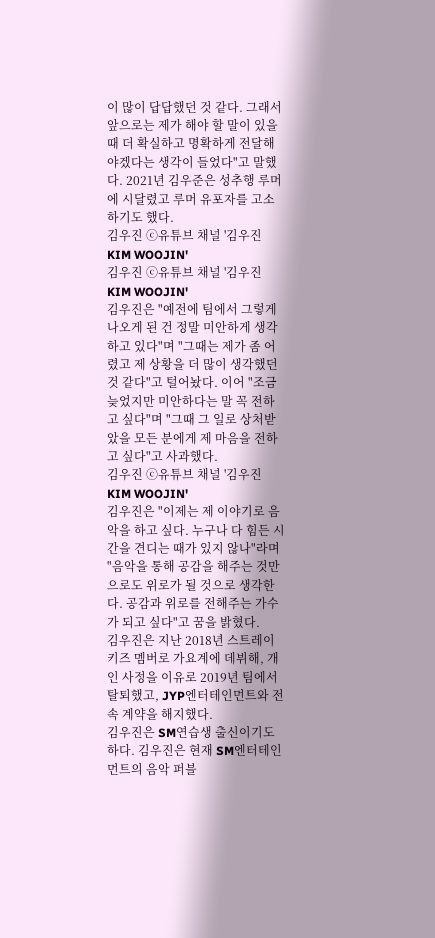이 많이 답답했던 것 같다. 그래서 앞으로는 제가 해야 할 말이 있을 때 더 확실하고 명확하게 전달해야겠다는 생각이 들었다"고 말했다. 2021년 김우준은 성추행 루머에 시달렸고 루머 유포자를 고소하기도 했다.
김우진 ⓒ유튜브 채널 '김우진 KIM WOOJIN'
김우진 ⓒ유튜브 채널 '김우진 KIM WOOJIN'
김우진은 "예전에 팀에서 그렇게 나오게 된 건 정말 미안하게 생각하고 있다"며 "그때는 제가 좀 어렸고 제 상황을 더 많이 생각했던 것 같다"고 털어놨다. 이어 "조금 늦었지만 미안하다는 말 꼭 전하고 싶다"며 "그때 그 일로 상처받았을 모든 분에게 제 마음을 전하고 싶다"고 사과했다.
김우진 ⓒ유튜브 채널 '김우진 KIM WOOJIN'
김우진은 "이제는 제 이야기로 음악을 하고 싶다. 누구나 다 힘든 시간을 견디는 때가 있지 않나"라며 "음악을 통해 공감을 해주는 것만으로도 위로가 될 것으로 생각한다. 공감과 위로를 전해주는 가수가 되고 싶다"고 꿈을 밝혔다.
김우진은 지난 2018년 스트레이 키즈 멤버로 가요계에 데뷔해, 개인 사정을 이유로 2019년 팀에서 탈퇴했고, JYP엔터테인먼트와 전속 계약을 해지했다.
김우진은 SM연습생 출신이기도 하다. 김우진은 현재 SM엔터테인먼트의 음악 퍼블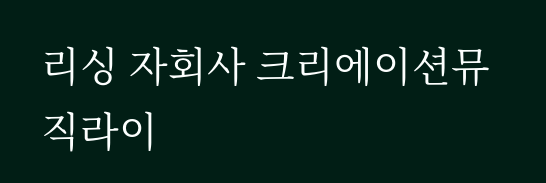리싱 자회사 크리에이션뮤직라이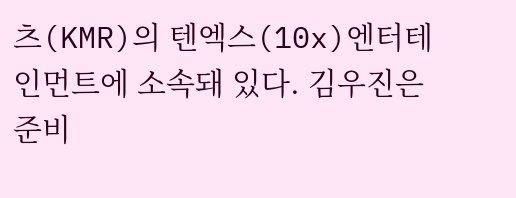츠(KMR)의 텐엑스(10x)엔터테인먼트에 소속돼 있다. 김우진은 준비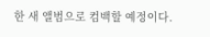한 새 앨범으로 컴백할 예정이다.